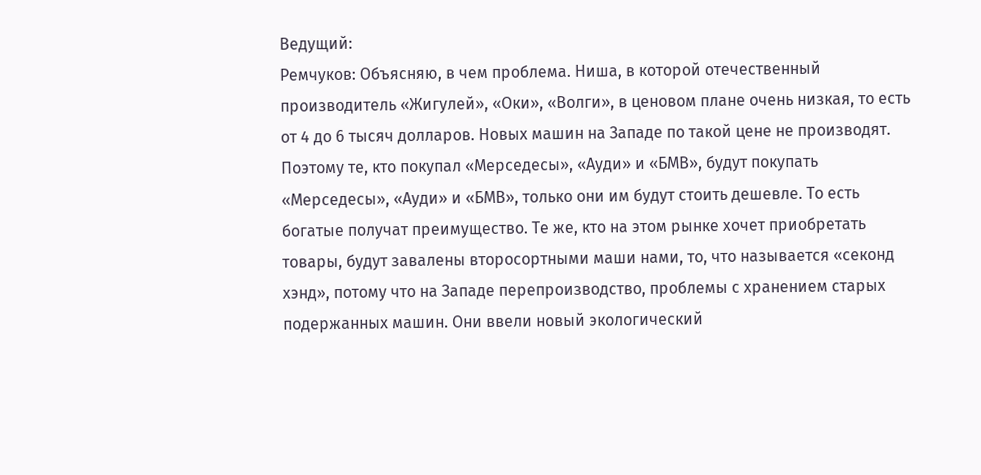Ведущий:
Ремчуков: Объясняю, в чем проблема. Ниша, в которой отечественный производитель «Жигулей», «Оки», «Волги», в ценовом плане очень низкая, то есть от 4 до 6 тысяч долларов. Новых машин на Западе по такой цене не производят. Поэтому те, кто покупал «Мерседесы», «Ауди» и «БМВ», будут покупать «Мерседесы», «Ауди» и «БМВ», только они им будут стоить дешевле. То есть богатые получат преимущество. Те же, кто на этом рынке хочет приобретать товары, будут завалены второсортными маши нами, то, что называется «секонд хэнд», потому что на Западе перепроизводство, проблемы с хранением старых подержанных машин. Они ввели новый экологический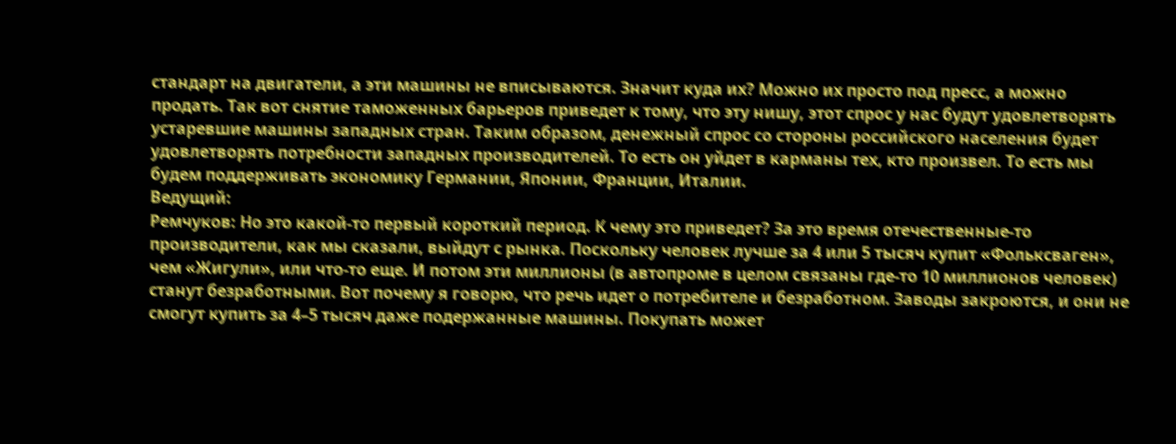стандарт на двигатели, а эти машины не вписываются. Значит куда их? Можно их просто под пресс, а можно продать. Так вот снятие таможенных барьеров приведет к тому, что эту нишу, этот спрос у нас будут удовлетворять устаревшие машины западных стран. Таким образом, денежный спрос со стороны российского населения будет удовлетворять потребности западных производителей. То есть он уйдет в карманы тех, кто произвел. То есть мы будем поддерживать экономику Германии, Японии, Франции, Италии.
Ведущий:
Ремчуков: Но это какой-то первый короткий период. К чему это приведет? За это время отечественные-то производители, как мы сказали, выйдут с рынка. Поскольку человек лучше за 4 или 5 тысяч купит «Фольксваген», чем «Жигули», или что-то еще. И потом эти миллионы (в автопроме в целом связаны где-то 10 миллионов человек) станут безработными. Вот почему я говорю, что речь идет о потребителе и безработном. Заводы закроются, и они не смогут купить за 4–5 тысяч даже подержанные машины. Покупать может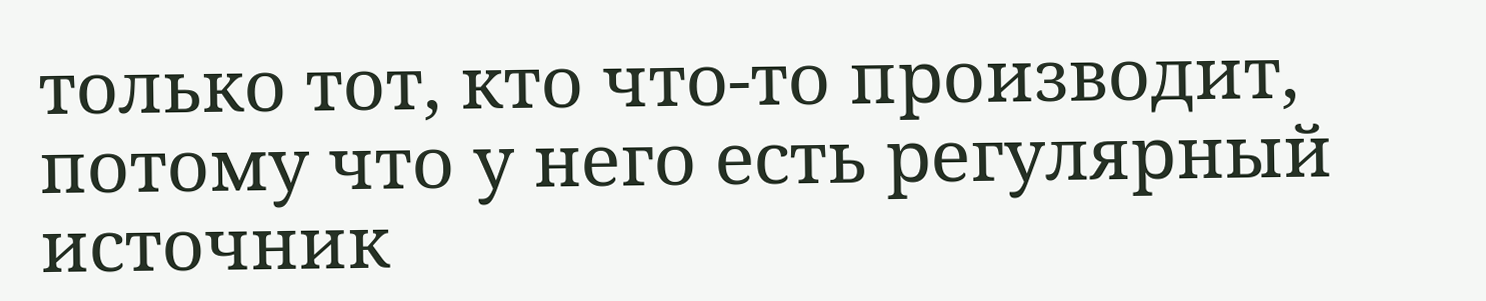только тот, кто что-то производит, потому что у него есть регулярный источник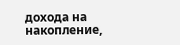дохода на накопление,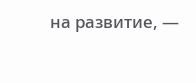на развитие, —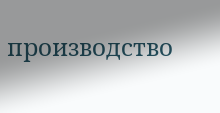производство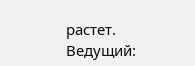растет.
Ведущий: